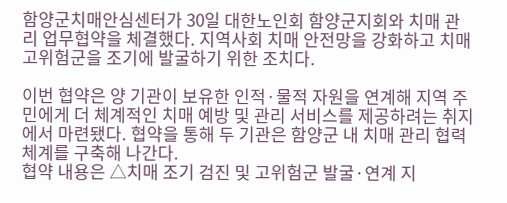함양군치매안심센터가 30일 대한노인회 함양군지회와 치매 관리 업무협약을 체결했다. 지역사회 치매 안전망을 강화하고 치매 고위험군을 조기에 발굴하기 위한 조치다.

이번 협약은 양 기관이 보유한 인적·물적 자원을 연계해 지역 주민에게 더 체계적인 치매 예방 및 관리 서비스를 제공하려는 취지에서 마련됐다. 협약을 통해 두 기관은 함양군 내 치매 관리 협력체계를 구축해 나간다.
협약 내용은 △치매 조기 검진 및 고위험군 발굴·연계 지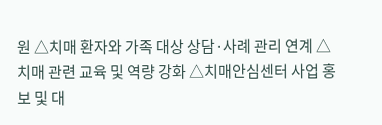원 △치매 환자와 가족 대상 상담·사례 관리 연계 △치매 관련 교육 및 역량 강화 △치매안심센터 사업 홍보 및 대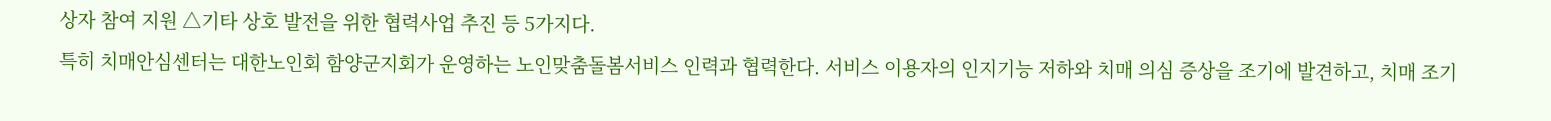상자 참여 지원 △기타 상호 발전을 위한 협력사업 추진 등 5가지다.
특히 치매안심센터는 대한노인회 함양군지회가 운영하는 노인맞춤돌봄서비스 인력과 협력한다. 서비스 이용자의 인지기능 저하와 치매 의심 증상을 조기에 발견하고, 치매 조기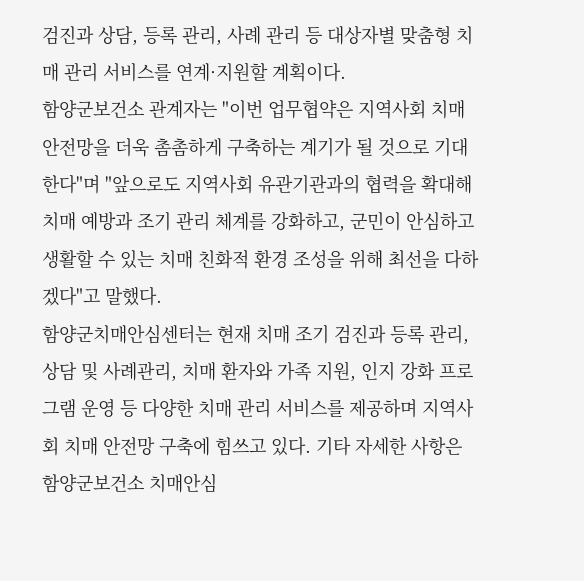검진과 상담, 등록 관리, 사례 관리 등 대상자별 맞춤형 치매 관리 서비스를 연계·지원할 계획이다.
함양군보건소 관계자는 "이번 업무협약은 지역사회 치매 안전망을 더욱 촘촘하게 구축하는 계기가 될 것으로 기대한다"며 "앞으로도 지역사회 유관기관과의 협력을 확대해 치매 예방과 조기 관리 체계를 강화하고, 군민이 안심하고 생활할 수 있는 치매 친화적 환경 조성을 위해 최선을 다하겠다"고 말했다.
함양군치매안심센터는 현재 치매 조기 검진과 등록 관리, 상담 및 사례관리, 치매 환자와 가족 지원, 인지 강화 프로그램 운영 등 다양한 치매 관리 서비스를 제공하며 지역사회 치매 안전망 구축에 힘쓰고 있다. 기타 자세한 사항은 함양군보건소 치매안심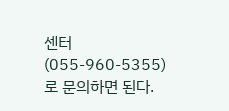센터(055-960-5355)로 문의하면 된다.